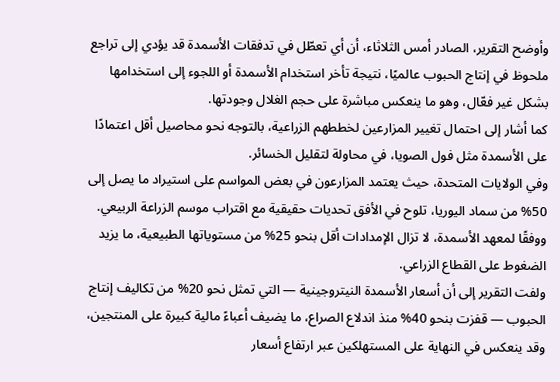وأوضح التقرير، الصادر أمس الثلاثاء، أن أي تعطّل في تدفقات الأسمدة قد يؤدي إلى تراجع ملحوظ في إنتاج الحبوب عالميًا، نتيجة تأخر استخدام الأسمدة أو اللجوء إلى استخدامها بشكل غير فعّال، وهو ما ينعكس مباشرة على حجم الغلال وجودتها.
كما أشار إلى احتمال تغيير المزارعين لخططهم الزراعية، بالتوجه نحو محاصيل أقل اعتمادًا على الأسمدة مثل فول الصويا، في محاولة لتقليل الخسائر.
وفي الولايات المتحدة، حيث يعتمد المزارعون في بعض المواسم على استيراد ما يصل إلى 50% من سماد اليوريا، تلوح في الأفق تحديات حقيقية مع اقتراب موسم الزراعة الربيعي.
ووفقًا لمعهد الأسمدة، لا تزال الإمدادات أقل بنحو 25% من مستوياتها الطبيعية، ما يزيد الضغوط على القطاع الزراعي.
ولفت التقرير إلى أن أسعار الأسمدة النيتروجينية — التي تمثل نحو 20% من تكاليف إنتاج الحبوب — قفزت بنحو 40% منذ اندلاع الصراع، ما يضيف أعباءً مالية كبيرة على المنتجين، وقد ينعكس في النهاية على المستهلكين عبر ارتفاع أسعار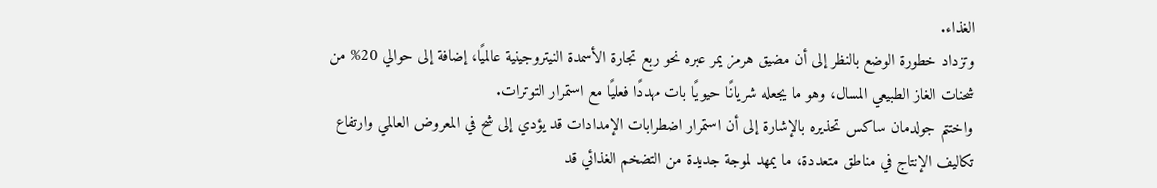الغذاء.
وتزداد خطورة الوضع بالنظر إلى أن مضيق هرمز يمر عبره نحو ربع تجارة الأسمدة النيتروجينية عالميًا، إضافة إلى حوالي 20% من شحنات الغاز الطبيعي المسال، وهو ما يجعله شريانًا حيويًا بات مهددًا فعليًا مع استمرار التوترات.
واختتم جولدمان ساكس تحذيره بالإشارة إلى أن استمرار اضطرابات الإمدادات قد يؤدي إلى شح في المعروض العالمي وارتفاع تكاليف الإنتاج في مناطق متعددة، ما يمهد لموجة جديدة من التضخم الغذائي قد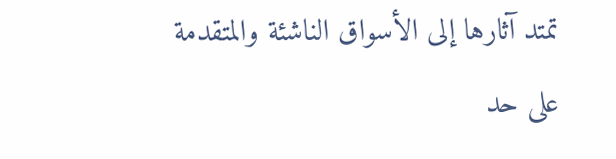تمتد آثارها إلى الأسواق الناشئة والمتقدمة على حد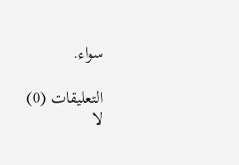سواء.

التعليقات (0)
لا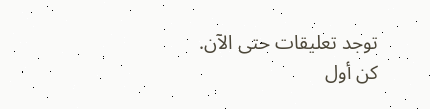توجد تعليقات حتى الآن. كن أول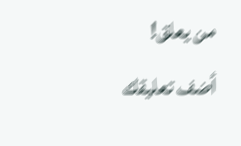من يعلق!
أضف تعليقك